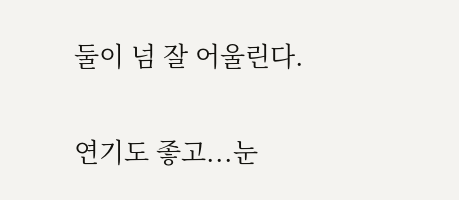둘이 넘 잘 어울린다.


연기도 좋고...눈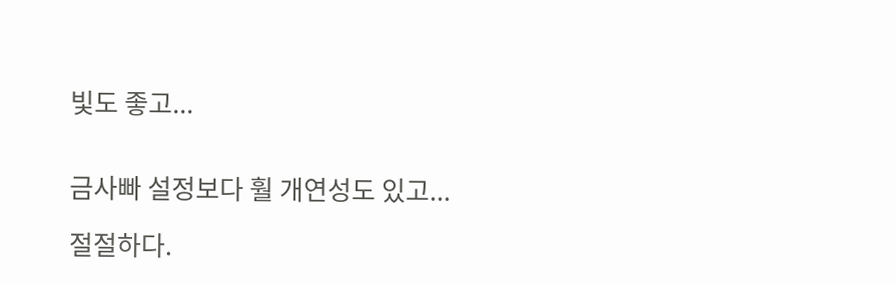빛도 좋고...


금사빠 설정보다 훨 개연성도 있고...

절절하다.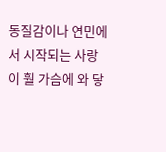동질감이나 연민에서 시작되는 사랑이 훨 가슴에 와 닿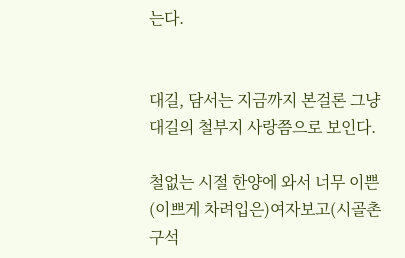는다.


대길, 담서는 지금까지 본걸론 그냥 대길의 철부지 사랑쯤으로 보인다.

철없는 시절 한양에 와서 너무 이쁜 (이쁘게 차려입은)여자보고(시골촌구석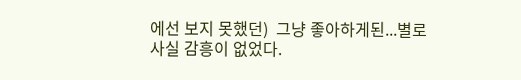에선 보지 못했던)  그냥 좋아하게된...별로 사실 감흥이 없었다.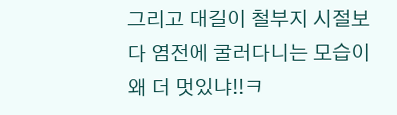그리고 대길이 철부지 시절보다 염전에 굴러다니는 모습이 왜 더 멋있냐!!ㅋ